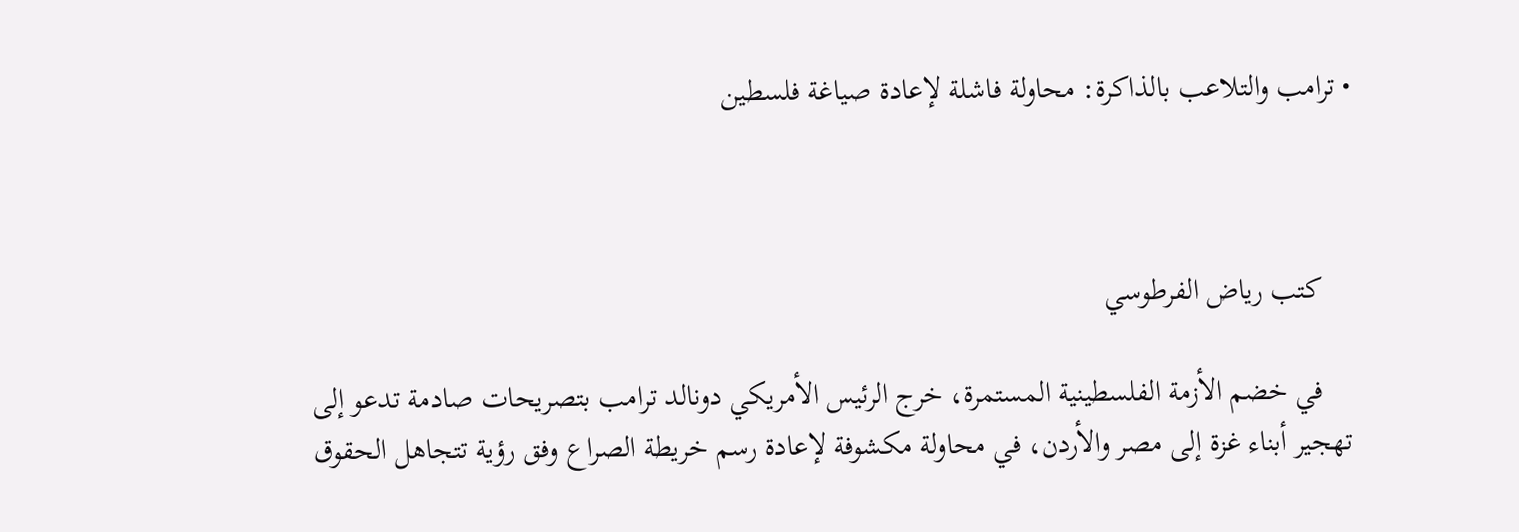• ترامب والتلاعب بالذاكرة: محاولة فاشلة لإعادة صياغة فلسطين



    كتب رياض الفرطوسي

    في خضم الأزمة الفلسطينية المستمرة، خرج الرئيس الأمريكي دونالد ترامب بتصريحات صادمة تدعو إلى تهجير أبناء غزة إلى مصر والأردن، في محاولة مكشوفة لإعادة رسم خريطة الصراع وفق رؤية تتجاهل الحقوق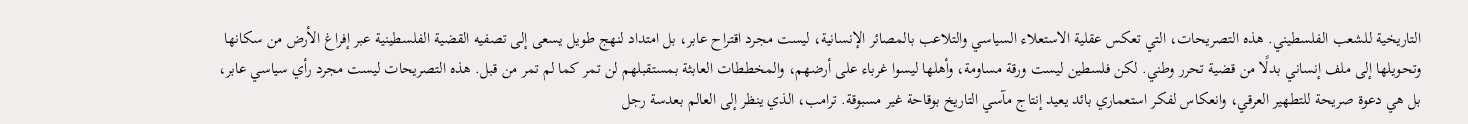التاريخية للشعب الفلسطيني. هذه التصريحات، التي تعكس عقلية الاستعلاء السياسي والتلاعب بالمصائر الإنسانية، ليست مجرد اقتراح عابر، بل امتداد لنهج طويل يسعى إلى تصفيه القضية الفلسطينية عبر إفراغ الأرض من سكانها وتحويلها إلى ملف إنساني بدلًا من قضية تحرر وطني. لكن فلسطين ليست ورقة مساومة، وأهلها ليسوا غرباء على أرضهم، والمخططات العابثة بمستقبلهم لن تمر كما لم تمر من قبل. هذه التصريحات ليست مجرد رأي سياسي عابر، بل هي دعوة صريحة للتطهير العرقي، وانعكاس لفكر استعماري بائد يعيد إنتاج مآسي التاريخ بوقاحة غير مسبوقة. ترامب، الذي ينظر إلى العالم بعدسة رجل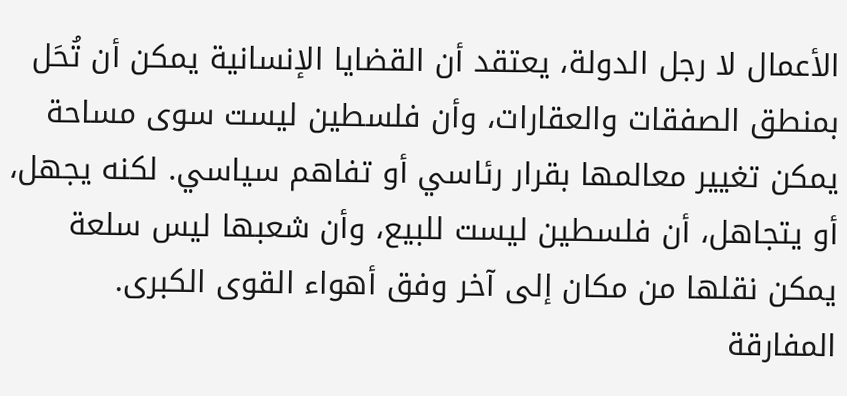الأعمال لا رجل الدولة، يعتقد أن القضايا الإنسانية يمكن أن تُحَل بمنطق الصفقات والعقارات، وأن فلسطين ليست سوى مساحة يمكن تغيير معالمها بقرار رئاسي أو تفاهم سياسي. لكنه يجهل، أو يتجاهل، أن فلسطين ليست للبيع، وأن شعبها ليس سلعة يمكن نقلها من مكان إلى آخر وفق أهواء القوى الكبرى. المفارقة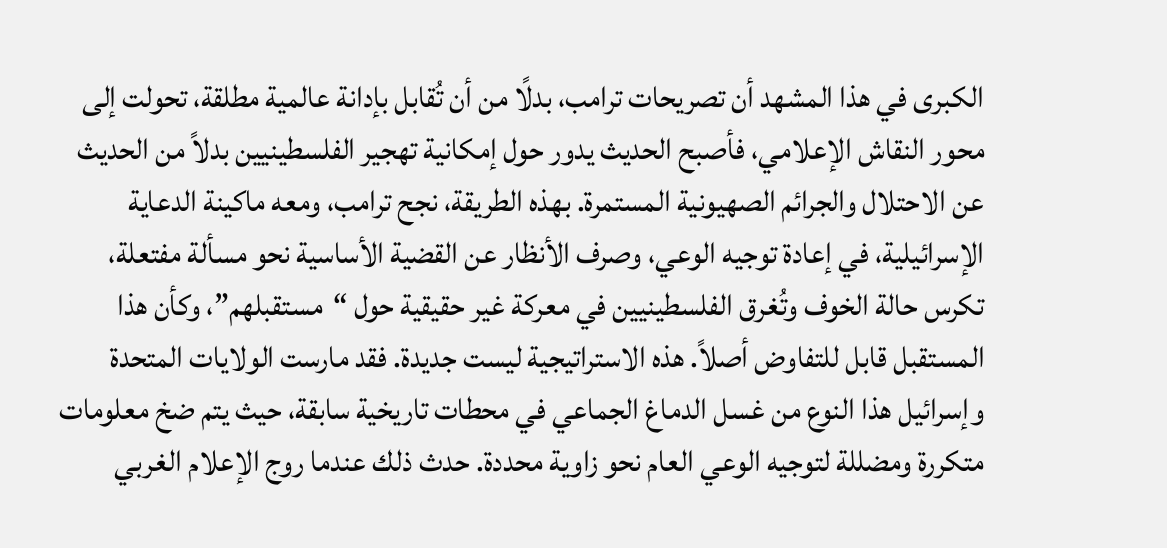الكبرى في هذا المشهد أن تصريحات ترامب، بدلًا من أن تُقابل بإدانة عالمية مطلقة، تحولت إلى محور النقاش الإعلامي، فأصبح الحديث يدور حول إمكانية تهجير الفلسطينيين بدلاً من الحديث عن الاحتلال والجرائم الصهيونية المستمرة. بهذه الطريقة، نجح ترامب، ومعه ماكينة الدعاية الإسرائيلية، في إعادة توجيه الوعي، وصرف الأنظار عن القضية الأساسية نحو مسألة مفتعلة، تكرس حالة الخوف وتُغرق الفلسطينيين في معركة غير حقيقية حول “مستقبلهم”، وكأن هذا المستقبل قابل للتفاوض أصلاً. هذه الاستراتيجية ليست جديدة. فقد مارست الولايات المتحدة وإسرائيل هذا النوع من غسل الدماغ الجماعي في محطات تاريخية سابقة، حيث يتم ضخ معلومات متكررة ومضللة لتوجيه الوعي العام نحو زاوية محددة. حدث ذلك عندما روج الإعلام الغربي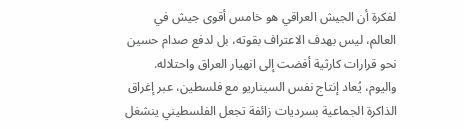لفكرة أن الجيش العراقي هو خامس أقوى جيش في العالم، ليس بهدف الاعتراف بقوته، بل لدفع صدام حسين نحو قرارات كارثية أفضت إلى انهيار العراق واحتلاله. واليوم، يُعاد إنتاج نفس السيناريو مع فلسطين، عبر إغراق الذاكرة الجماعية بسرديات زائفة تجعل الفلسطيني ينشغل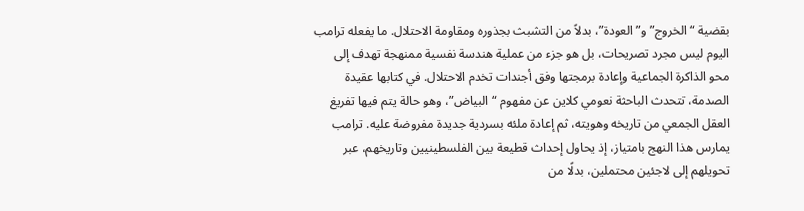بقضية “الخروج” و”العودة”، بدلاً من التشبث بجذوره ومقاومة الاحتلال. ما يفعله ترامب اليوم ليس مجرد تصريحات، بل هو جزء من عملية هندسة نفسية ممنهجة تهدف إلى محو الذاكرة الجماعية وإعادة برمجتها وفق أجندات تخدم الاحتلال. في كتابها عقيدة الصدمة، تتحدث الباحثة نعومي كلاين عن مفهوم “البياض”، وهو حالة يتم فيها تفريغ العقل الجمعي من تاريخه وهويته، ثم إعادة ملئه بسردية جديدة مفروضة عليه. ترامب يمارس هذا النهج بامتياز، إذ يحاول إحداث قطيعة بين الفلسطينيين وتاريخهم، عبر تحويلهم إلى لاجئين محتملين، بدلًا من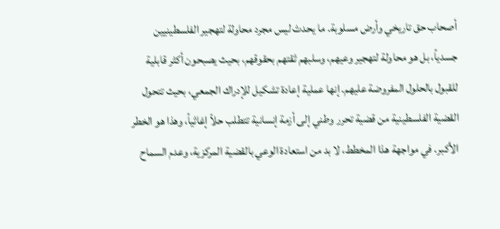أصحاب حق تاريخي وأرض مسلوبة. ما يحدث ليس مجرد محاولة لتهجير الفلسطينيين جسدياً، بل هو محاولة لتهجير وعيهم، وسلبهم ثقتهم بحقوقهم، بحيث يصبحون أكثر قابلية للقبول بالحلول المفروضة عليهم. إنها عملية إعادة تشكيل للإدراك الجمعي، بحيث تتحول القضية الفلسطينية من قضية تحرر وطني إلى أزمة إنسانية تتطلب حلاً إغاثياً، وهذا هو الخطر الأكبر. في مواجهة هذا المخطط، لا بد من استعادة الوعي بالقضية المركزية، وعدم السماح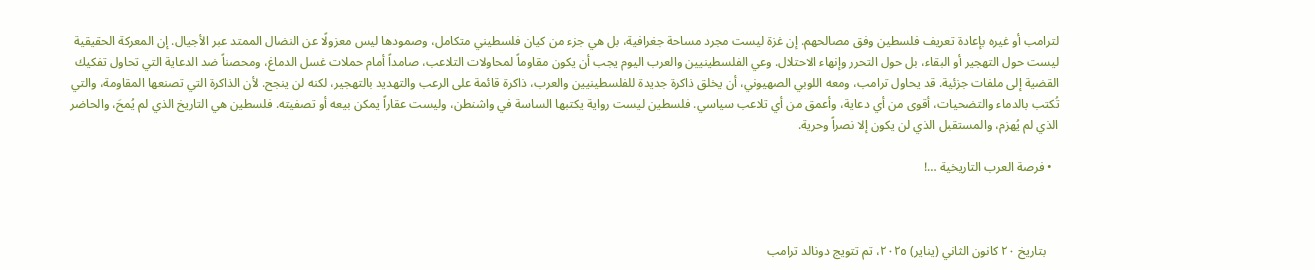لترامب أو غيره بإعادة تعريف فلسطين وفق مصالحهم. إن غزة ليست مجرد مساحة جغرافية، بل هي جزء من كيان فلسطيني متكامل، وصمودها ليس معزولًا عن النضال الممتد عبر الأجيال. إن المعركة الحقيقية ليست حول التهجير أو البقاء، بل حول التحرر وإنهاء الاحتلال. وعي الفلسطينيين والعرب اليوم يجب أن يكون مقاوماً لمحاولات التلاعب، صامداً أمام حملات غسل الدماغ، ومحصناً ضد الدعاية التي تحاول تفكيك القضية إلى ملفات جزئية. قد يحاول ترامب، ومعه اللوبي الصهيوني، أن يخلق ذاكرة جديدة للفلسطينيين والعرب، ذاكرة قائمة على الرعب والتهديد بالتهجير، لكنه لن ينجح. لأن الذاكرة التي تصنعها المقاومة، والتي تُكتب بالدماء والتضحيات، أقوى من أي دعاية، وأعمق من أي تلاعب سياسي. فلسطين ليست رواية يكتبها الساسة في واشنطن، وليست عقاراً يمكن بيعه أو تصفيته. فلسطين هي التاريخ الذي لم يُمحَ، والحاضر الذي لم يُهزم، والمستقبل الذي لن يكون إلا نصراً وحرية.

  • فرصة العرب التاريخية …!



    بتاريخ ٢٠ كانون الثاني (يناير) ٢٠٢٥، تم تتويج دونالد ترامب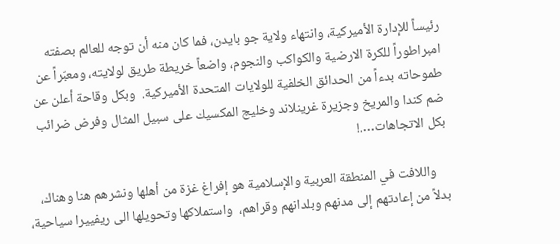رئيساً للإدارة الأميركية، وانتهاء ولاية جو بايدن، فما كان منه أن توجه للعالم بصفته امبراطوراً للكرة الارضية والكواكب والنجوم، واضعاً خريطة طريق لولايته، ومعبّراً عن طموحاته بدءاً من الحدائق الخلفية للولايات المتحدة الأميركية.  وبكل وقاحة أعلن عن ضم كندا والمريخ وجزيرة غرينلاند وخليج المكسيك على سبيل المثال وفرض ضرائب بكل الاتجاهات….!

    واللافت في المنطقة العربية والإسلامية هو إفراغ غزة من أهلها ونشرهم هنا وهناك، بدلاً من إعادتهم إلى مدنهم وبلدانهم وقراهم،  واستملاكها وتحويلها الى ريفييرا سياحية،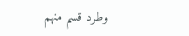وطرد قسم منهم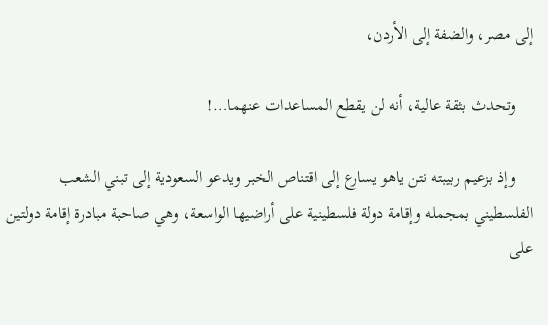إلى مصر، والضفة إلى الأردن،

    وتحدث بثقة عالية، أنه لن يقطع المساعدات عنهما…!

    وإذ بزعيم ربيبته نتن ياهو يسارع إلى اقتناص الخبر ويدعو السعودية إلى تبني الشعب الفلسطيني بمجمله وإقامة دولة فلسطينية على أراضيها الواسعة، وهي صاحبة مبادرة إقامة دولتين على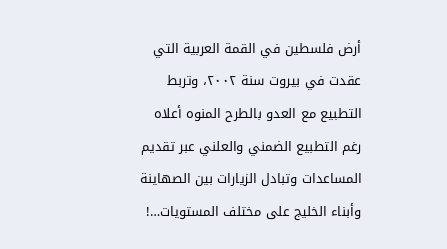أرض فلسطين في القمة العربية التي عقدت في بيروت سنة ٢٠٠٢، وتربط التطبيع مع العدو بالطرح المنوه أعلاه رغم التطبيع الضمني والعلني عبر تقديم المساعدات وتبادل الزيارات بين الصهاينة وأبناء الخليج على مختلف المستويات…!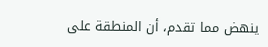ينهض مما تقدم، أن المنطقة على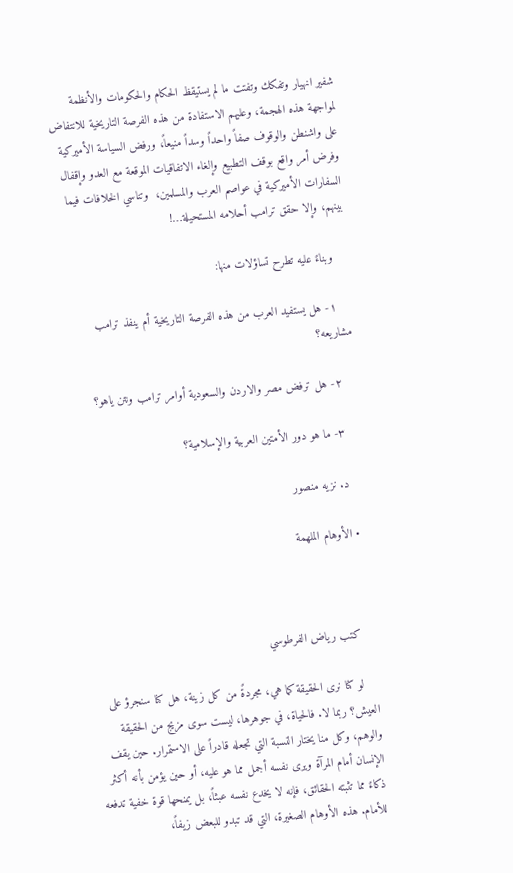شفير انهيار وتفكك وتفتت ما لم يستيقظ الحكام والحكومات والأنظمة لمواجهة هذه الهجمة، وعليهم الاستفادة من هذه الفرصة التاريخية للانتفاض على واشنطن والوقوف صفاً واحداً وسداً منيعاً، ورفض السياسة الأميركية وفرض أمر واقع بوقف التطبيع وإلغاء الاتفاقيات الموقعة مع العدو وإقفال السفارات الأميركية في عواصم العرب والمسلمين،  وتناسي الخلافات فيما بينهم، وإلا حقق ترامب أحلامه المستحيلة…!

    وبناءً عليه تطرح تساؤلات منها:

    ١- هل يستفيد العرب من هذه الفرصة التاريخية أم ينفذ ترامب مشاريعه؟

    ٢- هل ترفض مصر والاردن والسعودية أوامر ترامب ونتن ياهو؟

    ٣- ما هو دور الأمتين العربية والإسلامية؟

    د. نزيه منصور

  • الأوهام الملهمة



    كتب رياض الفرطوسي

    لو كنا نرى الحقيقة كما هي، مجردةً من كل زينة، هل كنا سنجرؤ على العيش؟ ربما لا. فالحياة، في جوهرها، ليست سوى مزيج من الحقيقة والوهم، وكل منا يختار النسبة التي تجعله قادراً على الاستمرار. حين يقف الإنسان أمام المرآة ويرى نفسه أجمل مما هو عليه، أو حين يؤمن بأنه أكثر ذكاءً مما تثبته الحقائق، فإنه لا يخدع نفسه عبثاً، بل يمنحها قوة خفية تدفعه للأمام. هذه الأوهام الصغيرة، التي قد تبدو للبعض زيفاً،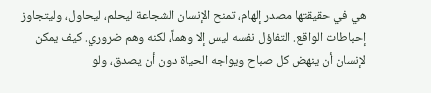هي في حقيقتها مصدر إلهام، تمنح الإنسان الشجاعة ليحلم، ليحاول، وليتجاوز إحباطات الواقع. التفاؤل نفسه ليس إلا وهماً، لكنه وهم ضروري. كيف يمكن لإنسان أن ينهض كل صباح ويواجه الحياة دون أن يصدق، ولو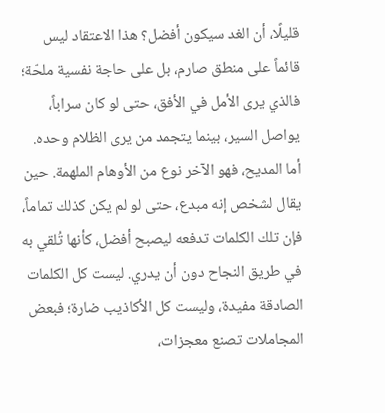قليلًا، أن الغد سيكون أفضل؟ هذا الاعتقاد ليس قائماً على منطق صارم، بل على حاجة نفسية ملحّة؛ فالذي يرى الأمل في الأفق، حتى لو كان سراباً، يواصل السير، بينما يتجمد من يرى الظلام وحده. أما المديح، فهو الآخر نوع من الأوهام الملهمة. حين يقال لشخص إنه مبدع، حتى لو لم يكن كذلك تماماً، فإن تلك الكلمات تدفعه ليصبح أفضل، كأنها تُلقي به في طريق النجاح دون أن يدري. ليست كل الكلمات الصادقة مفيدة، وليست كل الأكاذيب ضارة؛ فبعض المجاملات تصنع معجزات،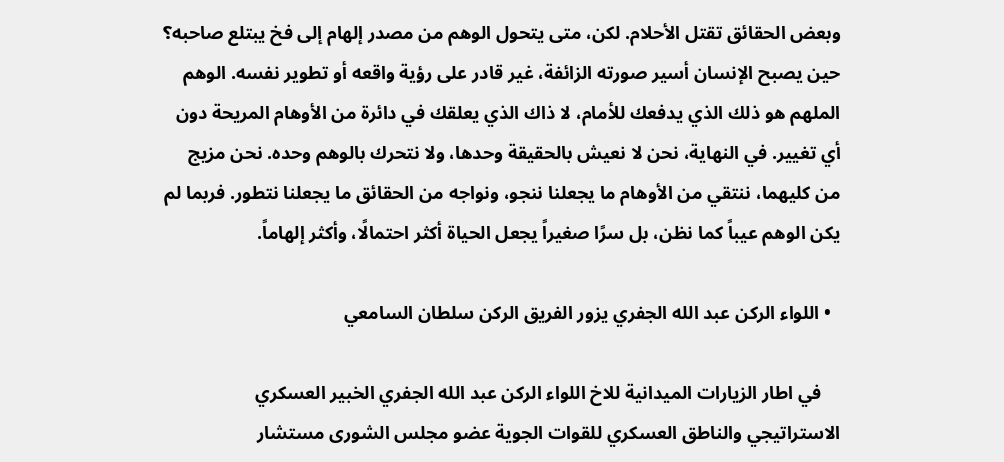وبعض الحقائق تقتل الأحلام. لكن، متى يتحول الوهم من مصدر إلهام إلى فخ يبتلع صاحبه؟ حين يصبح الإنسان أسير صورته الزائفة، غير قادر على رؤية واقعه أو تطوير نفسه. الوهم الملهم هو ذلك الذي يدفعك للأمام، لا ذاك الذي يعلقك في دائرة من الأوهام المريحة دون أي تغيير. في النهاية، نحن لا نعيش بالحقيقة وحدها، ولا نتحرك بالوهم وحده. نحن مزيج من كليهما، ننتقي من الأوهام ما يجعلنا ننجو، ونواجه من الحقائق ما يجعلنا نتطور. فربما لم يكن الوهم عيباً كما نظن، بل سرًا صغيراً يجعل الحياة أكثر احتمالًا، وأكثر إلهاماً.

  • اللواء الركن عبد الله الجفري يزور الفريق الركن سلطان السامعي

    في اطار الزيارات الميدانية للاخ اللواء الركن عبد الله الجفري الخبير العسكري الاستراتيجي والناطق العسكري للقوات الجوية عضو مجلس الشورى مستشار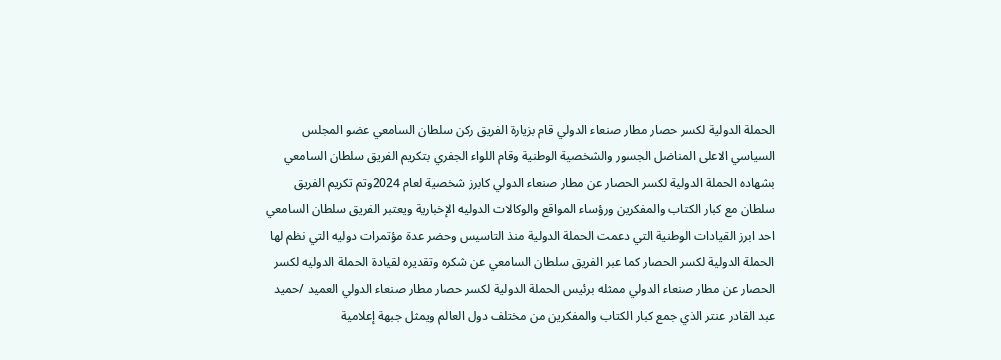الحملة الدولية لكسر حصار مطار صنعاء الدولي قام بزيارة الفريق ركن سلطان السامعي عضو المجلس السياسي الاعلى المناضل الجسور والشخصية الوطنية وقام اللواء الجفري بتكريم الفريق سلطان السامعي بشهاده الحملة الدولية لكسر الحصار عن مطار صنعاء الدولي كابرز شخصية لعام 2024وتم تكريم الفريق سلطان مع كبار الكتاب والمفكرين ورؤساء المواقع والوكالات الدوليه الإخبارية ويعتبر الفريق سلطان السامعي احد ابرز القيادات الوطنية التي دعمت الحملة الدولية منذ التاسيس وحضر عدة مؤتمرات دوليه التي نظم لها الحملة الدولية لكسر الحصار كما عبر الفريق سلطان السامعي عن شكره وتقديره لقيادة الحملة الدوليه لكسر الحصار عن مطار صنعاء الدولي ممثله برئيس الحملة الدولية لكسر حصار مطار صنعاء الدولي العميد /حميد عبد القادر عنتر الذي جمع كبار الكتاب والمفكرين من مختلف دول العالم ويمثل جبهة إعلامية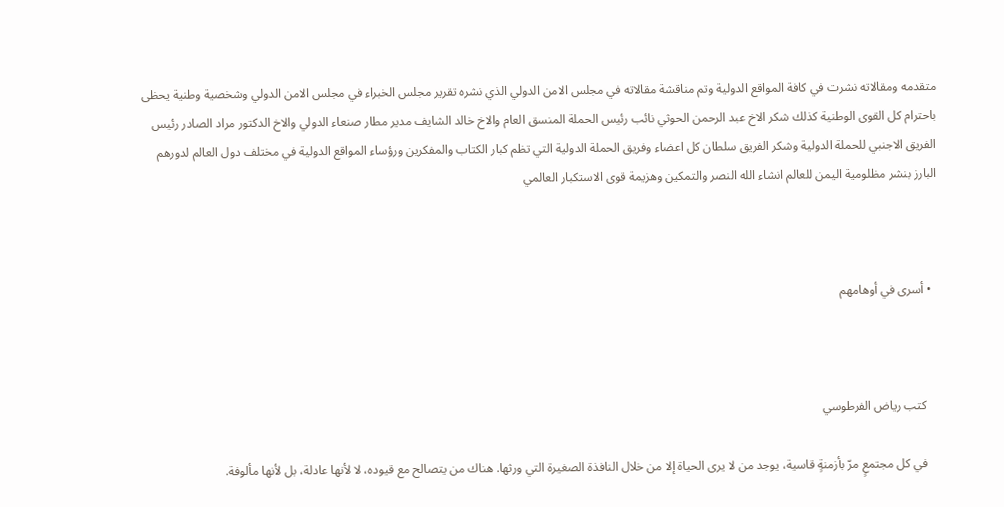متقدمه ومقالاته نشرت في كافة المواقع الدولية وتم مناقشة مقالاته في مجلس الامن الدولي الذي نشره تقرير مجلس الخبراء في مجلس الامن الدولي وشخصية وطنية يحظى باحترام كل القوى الوطنية كذلك شكر الاخ عبد الرحمن الحوثي نائب رئيس الحملة المنسق العام والاخ خالد الشايف مدير مطار صنعاء الدولي والاخ الدكتور مراد الصادر رئيس الفريق الاجنبي للحملة الدولية وشكر الفريق سلطان كل اعضاء وفريق الحملة الدولية التي تظم كبار الكتاب والمفكرين ورؤساء المواقع الدولية في مختلف دول العالم لدورهم البارز بنشر مظلومية اليمن للعالم انشاء الله النصر والتمكين وهزيمة قوى الاستكبار العالمي



  • أسرى في أوهامهم



    كتب رياض الفرطوسي

    في كل مجتمعٍ مرّ بأزمنةٍ قاسية، يوجد من لا يرى الحياة إلا من خلال النافذة الصغيرة التي ورثها. هناك من يتصالح مع قيوده، لا لأنها عادلة، بل لأنها مألوفة.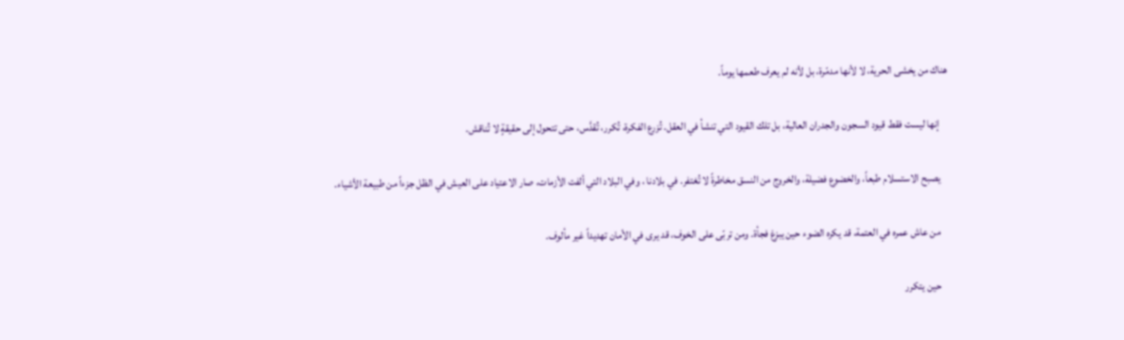هناك من يخشى الحرية، لا لأنها مدمّرة، بل لأنه لم يعرف طعمها يوماً.

    إنها ليست فقط قيود السجون والجدران العالية، بل تلك القيود التي تنشأ في العقل. تُزرع الفكرة، تُكرر، تُقدَّس، حتى تتحول إلى حقيقةٍ لا تُناقش.

    يصبح الاستسلام طبعاً، والخضوع فضيلة، والخروج من النسق مخاطرةً لا تُغتفر. في بلادنا ، وفي البلاد التي ألفت الأزمات، صار الاعتياد على العيش في الظل جزءاً من طبيعة الأشياء.

    من عاش عمره في العتمة، قد يكره الضوء حين يبزغ فجأة. ومن تربّى على الخوف، قد يرى في الأمان تهديداً غير مألوف.

    حين يتكرر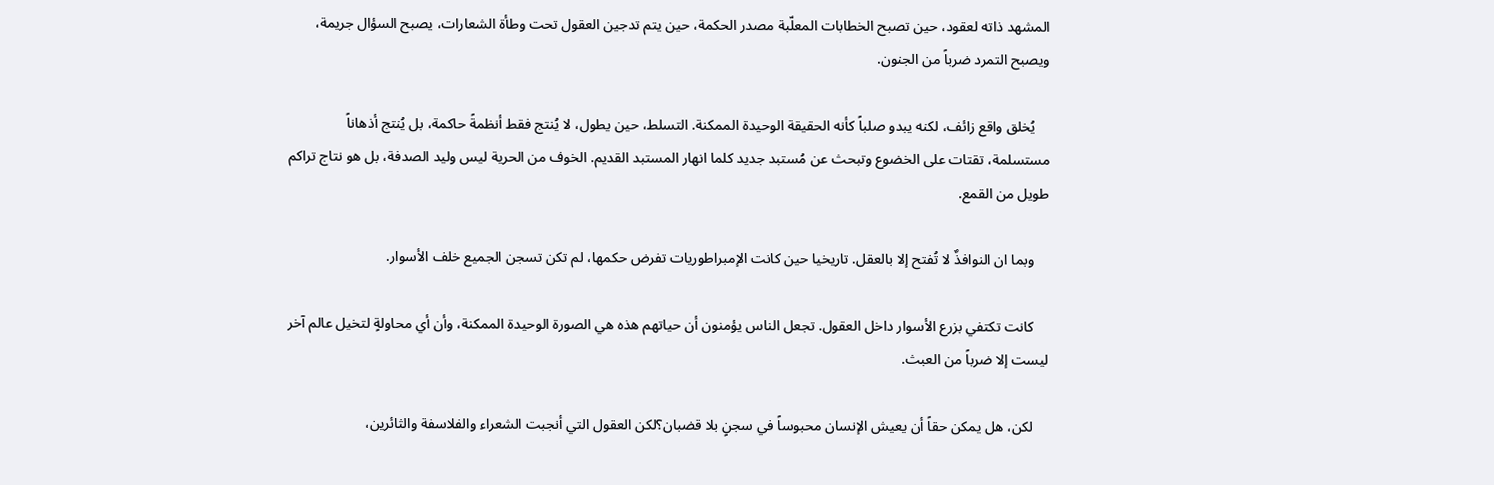المشهد ذاته لعقود، حين تصبح الخطابات المعلّبة مصدر الحكمة، حين يتم تدجين العقول تحت وطأة الشعارات، يصبح السؤال جريمة، ويصبح التمرد ضرباً من الجنون.

    يُخلق واقع زائف، لكنه يبدو صلباً كأنه الحقيقة الوحيدة الممكنة. التسلط، حين يطول، لا يُنتج فقط أنظمةً حاكمة، بل يُنتج أذهاناً مستسلمة، تقتات على الخضوع وتبحث عن مُستبد جديد كلما انهار المستبد القديم. الخوف من الحرية ليس وليد الصدفة، بل هو نتاج تراكم طويل من القمع.

    وبما ان النوافذٌ لا تُفتح إلا بالعقل. تاريخيا حين كانت الإمبراطوريات تفرض حكمها، لم تكن تسجن الجميع خلف الأسوار.

    كانت تكتفي بزرع الأسوار داخل العقول. تجعل الناس يؤمنون أن حياتهم هذه هي الصورة الوحيدة الممكنة، وأن أي محاولةٍ لتخيل عالم آخر ليست إلا ضرباً من العبث.

    لكن، هل يمكن حقاً أن يعيش الإنسان محبوساً في سجنٍ بلا قضبان؟لكن العقول التي أنجبت الشعراء والفلاسفة والثائرين،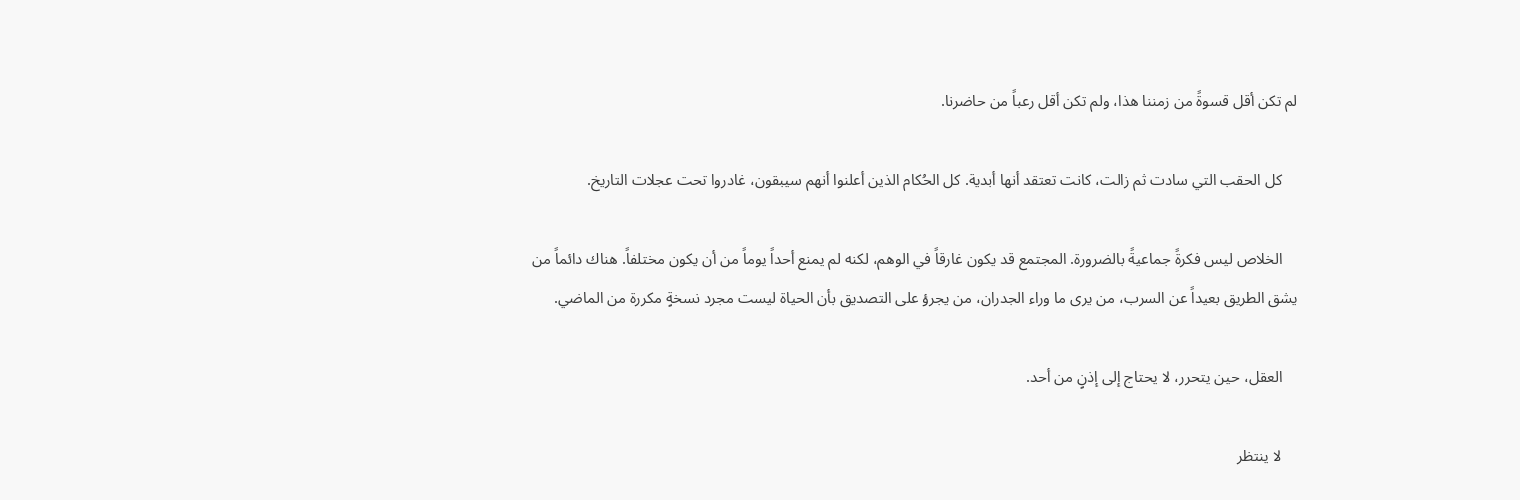لم تكن أقل قسوةً من زمننا هذا، ولم تكن أقل رعباً من حاضرنا.

    كل الحقب التي سادت ثم زالت، كانت تعتقد أنها أبدية. كل الحُكام الذين أعلنوا أنهم سيبقون، غادروا تحت عجلات التاريخ.

    الخلاص ليس فكرةً جماعيةً بالضرورة. المجتمع قد يكون غارقاً في الوهم، لكنه لم يمنع أحداً يوماً من أن يكون مختلفاً. هناك دائماً من يشق الطريق بعيداً عن السرب، من يرى ما وراء الجدران، من يجرؤ على التصديق بأن الحياة ليست مجرد نسخةٍ مكررة من الماضي.

    العقل، حين يتحرر، لا يحتاج إلى إذنٍ من أحد.

    لا ينتظر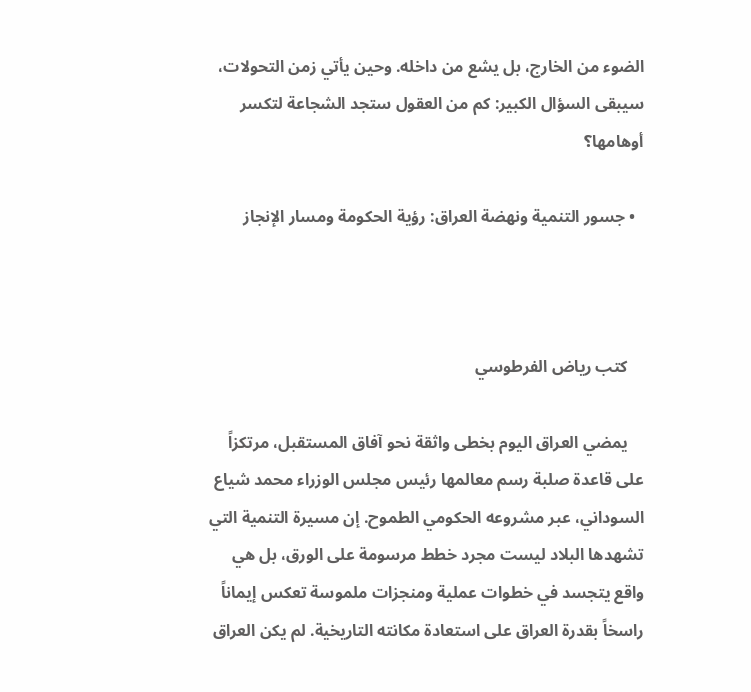الضوء من الخارج، بل يشع من داخله. وحين يأتي زمن التحولات، سيبقى السؤال الكبير: كم من العقول ستجد الشجاعة لتكسر أوهامها؟

  • جسور التنمية ونهضة العراق: رؤية الحكومة ومسار الإنجاز



    كتب رياض الفرطوسي

    يمضي العراق اليوم بخطى واثقة نحو آفاق المستقبل، مرتكزاً على قاعدة صلبة رسم معالمها رئيس مجلس الوزراء محمد شياع السوداني، عبر مشروعه الحكومي الطموح. إن مسيرة التنمية التي تشهدها البلاد ليست مجرد خطط مرسومة على الورق، بل هي واقع يتجسد في خطوات عملية ومنجزات ملموسة تعكس إيماناً راسخاً بقدرة العراق على استعادة مكانته التاريخية. لم يكن العراق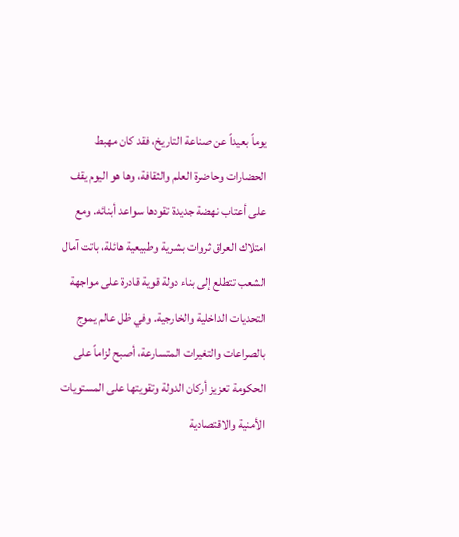يوماً بعيداً عن صناعة التاريخ، فقد كان مهبط الحضارات وحاضرة العلم والثقافة، وها هو اليوم يقف على أعتاب نهضة جديدة تقودها سواعد أبنائه. ومع امتلاك العراق ثروات بشرية وطبيعية هائلة، باتت آمال الشعب تتطلع إلى بناء دولة قوية قادرة على مواجهة التحديات الداخلية والخارجية. وفي ظل عالم يموج بالصراعات والتغيرات المتسارعة، أصبح لزاماً على الحكومة تعزيز أركان الدولة وتقويتها على المستويات الأمنية والاقتصادية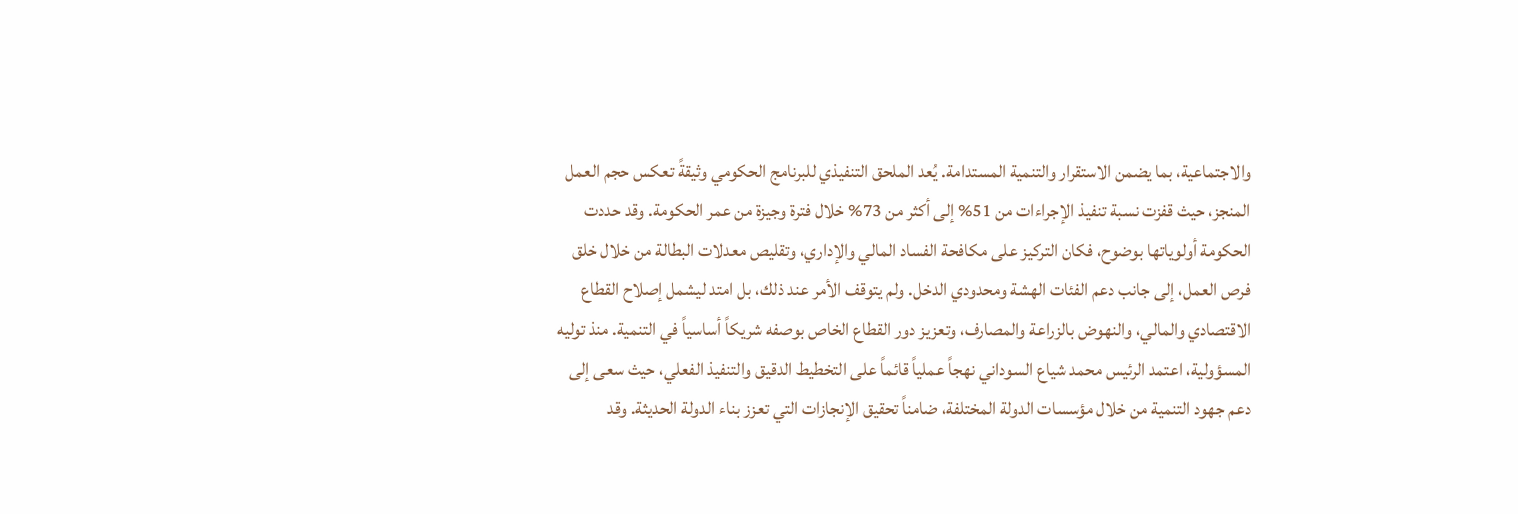والاجتماعية، بما يضمن الاستقرار والتنمية المستدامة. يُعد الملحق التنفيذي للبرنامج الحكومي وثيقةً تعكس حجم العمل المنجز، حيث قفزت نسبة تنفيذ الإجراءات من 51% إلى أكثر من 73% خلال فترة وجيزة من عمر الحكومة. وقد حددت الحكومة أولوياتها بوضوح، فكان التركيز على مكافحة الفساد المالي والإداري، وتقليص معدلات البطالة من خلال خلق فرص العمل، إلى جانب دعم الفئات الهشة ومحدودي الدخل. ولم يتوقف الأمر عند ذلك، بل امتد ليشمل إصلاح القطاع الاقتصادي والمالي، والنهوض بالزراعة والمصارف، وتعزيز دور القطاع الخاص بوصفه شريكاً أساسياً في التنمية. منذ توليه المسؤولية، اعتمد الرئيس محمد شياع السوداني نهجاً عملياً قائماً على التخطيط الدقيق والتنفيذ الفعلي، حيث سعى إلى دعم جهود التنمية من خلال مؤسسات الدولة المختلفة، ضامناً تحقيق الإنجازات التي تعزز بناء الدولة الحديثة. وقد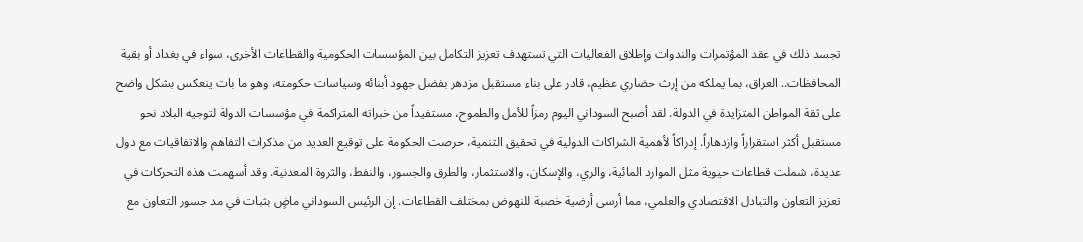تجسد ذلك في عقد المؤتمرات والندوات وإطلاق الفعاليات التي تستهدف تعزيز التكامل بين المؤسسات الحكومية والقطاعات الأخرى، سواء في بغداد أو بقية المحافظات.. العراق، بما يملكه من إرث حضاري عظيم، قادر على بناء مستقبل مزدهر بفضل جهود أبنائه وسياسات حكومته، وهو ما بات ينعكس بشكل واضح على ثقة المواطن المتزايدة في الدولة. لقد أصبح السوداني اليوم رمزاً للأمل والطموح، مستفيداً من خبراته المتراكمة في مؤسسات الدولة لتوجيه البلاد نحو مستقبل أكثر استقراراً وازدهاراً. إدراكاً لأهمية الشراكات الدولية في تحقيق التنمية، حرصت الحكومة على توقيع العديد من مذكرات التفاهم والاتفاقيات مع دول عديدة، شملت قطاعات حيوية مثل الموارد المائية، والري، والإسكان، والاستثمار، والطرق والجسور، والنفط، والثروة المعدنية. وقد أسهمت هذه التحركات في تعزيز التعاون والتبادل الاقتصادي والعلمي، مما أرسى أرضية خصبة للنهوض بمختلف القطاعات. إن الرئيس السوداني ماضٍ بثبات في مد جسور التعاون مع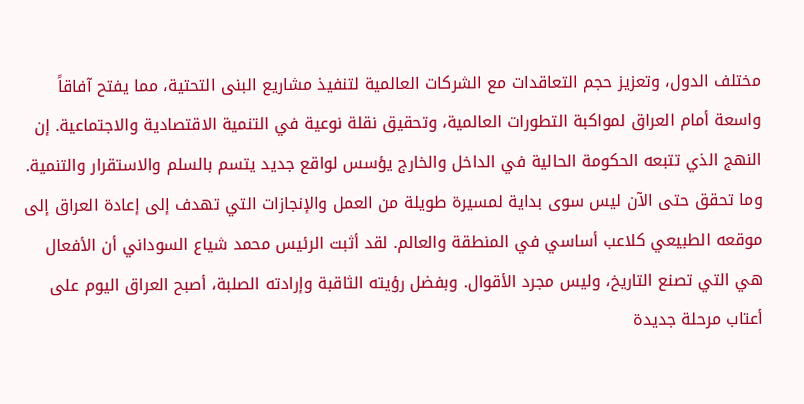مختلف الدول، وتعزيز حجم التعاقدات مع الشركات العالمية لتنفيذ مشاريع البنى التحتية، مما يفتح آفاقاً واسعة أمام العراق لمواكبة التطورات العالمية، وتحقيق نقلة نوعية في التنمية الاقتصادية والاجتماعية. إن النهج الذي تتبعه الحكومة الحالية في الداخل والخارج يؤسس لواقع جديد يتسم بالسلم والاستقرار والتنمية. وما تحقق حتى الآن ليس سوى بداية لمسيرة طويلة من العمل والإنجازات التي تهدف إلى إعادة العراق إلى موقعه الطبيعي كلاعب أساسي في المنطقة والعالم. لقد أثبت الرئيس محمد شياع السوداني أن الأفعال هي التي تصنع التاريخ، وليس مجرد الأقوال. وبفضل رؤيته الثاقبة وإرادته الصلبة، أصبح العراق اليوم على أعتاب مرحلة جديدة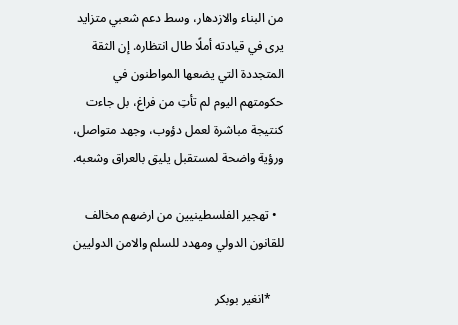من البناء والازدهار، وسط دعم شعبي متزايد يرى في قيادته أملًا طال انتظاره. إن الثقة المتجددة التي يضعها المواطنون في حكومتهم اليوم لم تأتِ من فراغ، بل جاءت كنتيجة مباشرة لعمل دؤوب، وجهد متواصل، ورؤية واضحة لمستقبل يليق بالعراق وشعبه.

  • تهجير الفلسطينيين من ارضهم مخالف للقانون الدولي ومهدد للسلم والامن الدوليين

    *انغير بوبكر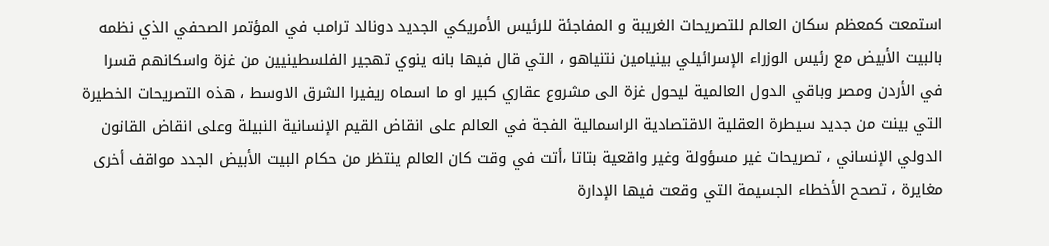استمعت كمعظم سكان العالم للتصريحات الغريبة و المفاجئة للرئيس الأمريكي الجديد دونالد ترامب في المؤتمر الصحفي الذي نظمه بالبيت الأبيض مع رئيس الوزراء الإسرائيلي بينيامين نتنياهو ، التي قال فيها بانه ينوي تهجير الفلسطينيين من غزة واسكانهم قسرا في الأردن ومصر وباقي الدول العالمية ليحول غزة الى مشروع عقاري كبير او ما اسماه ريفيرا الشرق الاوسط ، هذه التصريحات الخطيرة التي بينت من جديد سيطرة العقلية الاقتصادية الراسمالية الفجة في العالم على انقاض القيم الإنسانية النبيلة وعلى انقاض القانون الدولي الإنساني ، تصريحات غير مسؤولة وغير واقعية بتاتا ،أتت في وقت كان العالم ينتظر من حكام البيت الأبيض الجدد مواقف أخرى مغايرة ، تصحح الأخطاء الجسيمة التي وقعت فيها الإدارة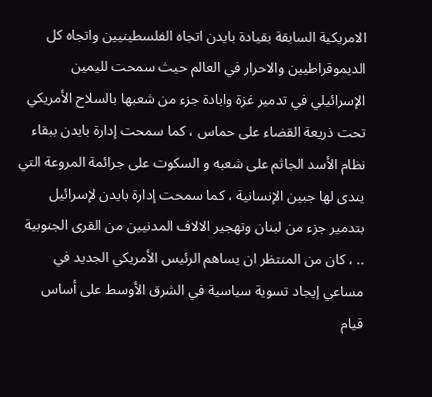الامريكية السابقة بقيادة بايدن اتجاه الفلسطينيين واتجاه كل الديموقراطيين والاحرار في العالم حيث سمحت لليمين الإسرائيلي في تدمير غزة وابادة جزء من شعبها بالسلاح الأمريكي تحت ذريعة القضاء على حماس ، كما سمحت إدارة بايدن ببقاء نظام الأسد الجاثم على شعبه و السكوت على جرائمة المروعة التي يندى لها جبين الإنسانية ، كما سمحت إدارة بايدن لإسرائيل بتدمير جزء من لبنان وتهجير الالاف المدنيين من القرى الجنوبية .. ، كان من المنتظر ان يساهم الرئيس الأمريكي الجديد في مساعي إيجاد تسوية سياسية في الشرق الأوسط على أساس قيام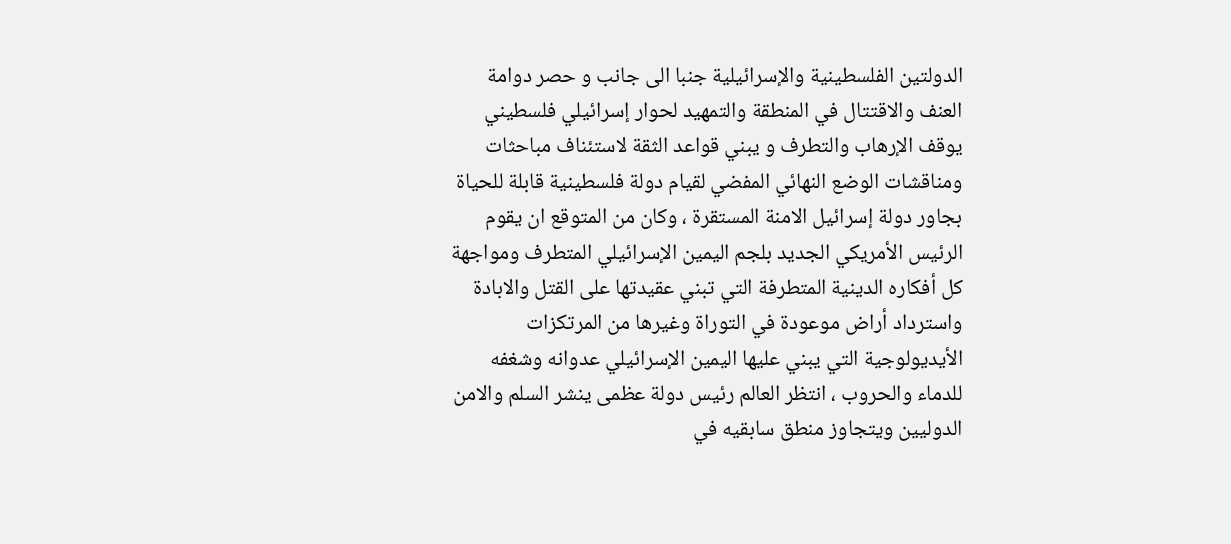الدولتين الفلسطينية والإسرائيلية جنبا الى جانب و حصر دوامة العنف والاقتتال في المنطقة والتمهيد لحوار إسرائيلي فلسطيني يوقف الإرهاب والتطرف و يبني قواعد الثقة لاستئناف مباحثات ومناقشات الوضع النهائي المفضي لقيام دولة فلسطينية قابلة للحياة بجاور دولة إسرائيل الامنة المستقرة ، وكان من المتوقع ان يقوم الرئيس الأمريكي الجديد بلجم اليمين الإسرائيلي المتطرف ومواجهة كل أفكاره الدينية المتطرفة التي تبني عقيدتها على القتل والابادة واسترداد أراض موعودة في التوراة وغيرها من المرتكزات الأيديولوجية التي يبني عليها اليمين الإسرائيلي عدوانه وشغفه للدماء والحروب ، انتظر العالم رئيس دولة عظمى ينشر السلم والامن الدوليين ويتجاوز منطق سابقيه في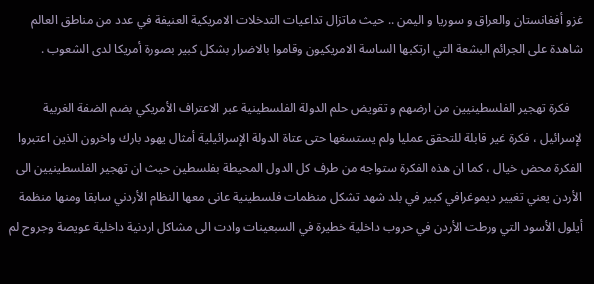غزو أفغانستان والعراق و سوريا و اليمن .. حيث ماتزال تداعيات التدخلات الامريكية العنيفة في عدد من مناطق العالم شاهدة على الجرائم البشعة التي ارتكبها الساسة الامريكيون وقاموا بالاضرار بشكل كبير بصورة أمريكا لدى الشعوب .

    فكرة تهجير الفلسطينيين من ارضهم و تقويض حلم الدولة الفلسطينية عبر الاعتراف الأمريكي بضم الضفة الغربية لإسرائيل ، فكرة غير قابلة للتحقق عمليا ولم يستسغها حتى عتاة الدولة الإسرائيلية أمثال يهود بارك واخرون الذين اعتبروا الفكرة محض خيال ، كما ان هذه الفكرة ستواجه من طرف كل الدول المحيطة بفلسطين حيث ان تهجير الفلسطينيين الى الأردن يعني تغيير ديموغرافي كبير في بلد شهد تشكل منظمات فلسطينية عانى معها النظام الأردني سابقا ومنها منظمة أيلول الأسود التي ورطت الأردن في حروب داخلية خطيرة في السبعينات وادت الى مشاكل اردنية داخلية عويصة وجروح لم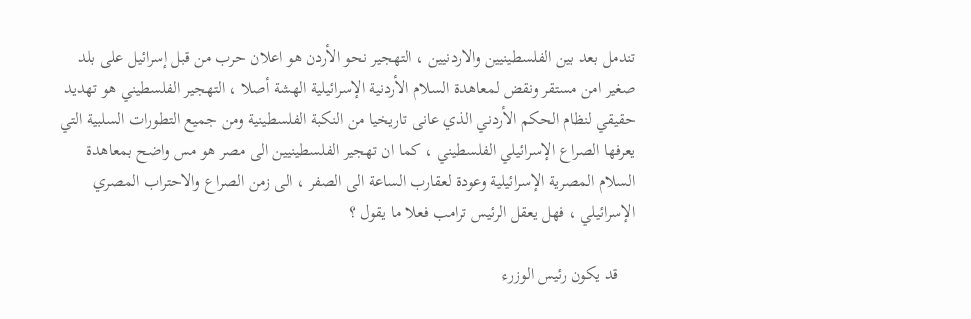تندمل بعد بين الفلسطينيين والاردنيين ، التهجير نحو الأردن هو اعلان حرب من قبل إسرائيل على بلد صغير امن مستقر ونقض لمعاهدة السلام الأردنية الإسرائيلية الهشة أصلا ، التهجير الفلسطيني هو تهديد حقيقي لنظام الحكم الأردني الذي عانى تاريخيا من النكبة الفلسطينية ومن جميع التطورات السلبية التي يعرفها الصراع الإسرائيلي الفلسطيني ، كما ان تهجير الفلسطينيين الى مصر هو مس واضح بمعاهدة السلام المصرية الإسرائيلية وعودة لعقارب الساعة الى الصفر ، الى زمن الصراع والاحتراب المصري الإسرائيلي ، فهل يعقل الرئيس ترامب فعلا ما يقول ؟

    قد يكون رئيس الوزرء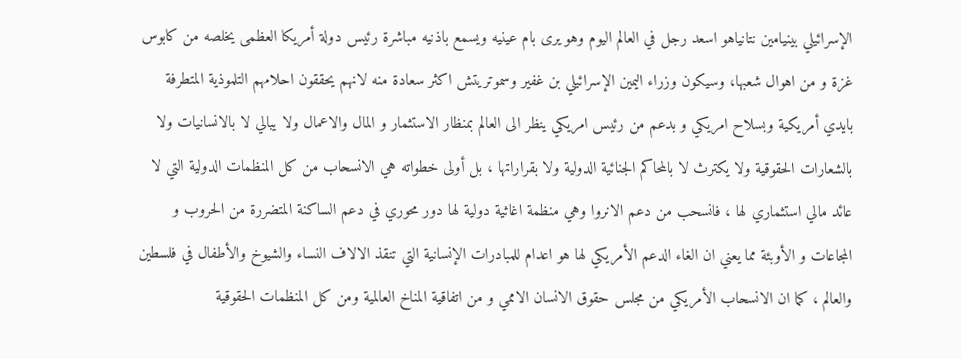الإسرائيلي بينيامين نتانياهو اسعد رجل في العالم اليوم وهو يرى بام عينيه ويسمع باذنيه مباشرة رئيس دولة أمريكا العظمى يخلصه من كابوس غزة و من اهوال شعبها، وسيكون وزراء اليمين الإسرائيلي بن غفير وسموتريتش اكثر سعادة منه لانهم يحققون احلامهم التلموذية المتطرفة بايدي أمريكية وبسلاح امريكي و بدعم من رئيس امريكي ينظر الى العالم بمنظار الاستثمار و المال والاعمال ولا يبالي لا بالانسانيات ولا بالشعارات الحقوقية ولا يكترث لا بالمحاكم الجنائية الدولية ولا بقراراتها ، بل أولى خطواته هي الانسحاب من كل المنظمات الدولية التي لا عائد مالي استثماري لها ، فانسحب من دعم الانروا وهي منظمة اغاثية دولية لها دور محوري في دعم الساكنة المتضررة من الحروب و المجاعات و الأوبئة مما يعني ان الغاء الدعم الأمريكي لها هو اعدام للمبادرات الإنسانية التي تنقذ الالاف النساء والشيوخ والأطفال في فلسطين والعالم ، كما ان الانسحاب الأمريكي من مجلس حقوق الانسان الاممي و من اتفاقية المناخ العالمية ومن كل المنظمات الحقوقية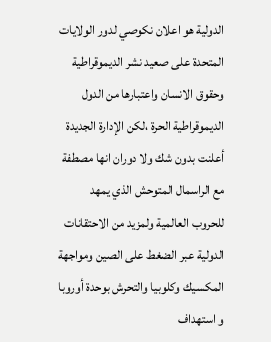الدولية هو اعلان نكوصي لدور الولايات المتحدة على صعيد نشر الديموقراطية وحقوق الانسان واعتبارها من الدول الديموقراطية الحرة ،لكن الإدارة الجديدة أعلنت بدون شك ولا دوران انها مصطفة مع الراسمال المتوحش الذي يمهد للحروب العالمية ولمزيد من الاحتقانات الدولية عبر الضغط على الصين ومواجهة المكسيك وكلوبيا والتحرش بوحدة أوروبا و استهداف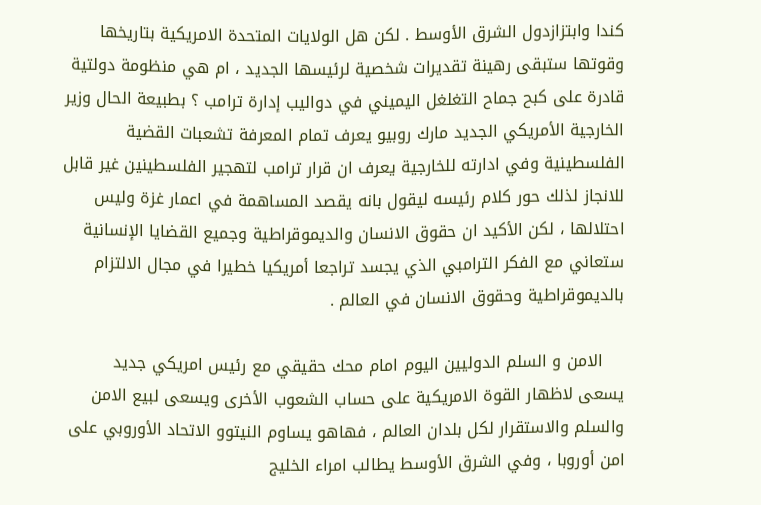كندا وابتزازدول الشرق الأوسط . لكن هل الولايات المتحدة الامريكية بتاريخها وقوتها ستبقى رهينة تقديرات شخصية لرئيسها الجديد ، ام هي منظومة دولتية قادرة على كبح جماح التغلغل اليميني في دواليب إدارة ترامب ؟ بطبيعة الحال وزير الخارجية الأمريكي الجديد مارك روبيو يعرف تمام المعرفة تشعبات القضية الفلسطينية وفي ادارته للخارجية يعرف ان قرار ترامب لتهجير الفلسطينين غير قابل للانجاز لذلك حور كلام رئيسه ليقول بانه يقصد المساهمة في اعمار غزة وليس احتلالها ، لكن الأكيد ان حقوق الانسان والديموقراطية وجميع القضايا الإنسانية ستعاني مع الفكر الترامبي الذي يجسد تراجعا أمريكيا خطيرا في مجال الالتزام بالديموقراطية وحقوق الانسان في العالم .

    الامن و السلم الدوليين اليوم امام محك حقيقي مع رئيس امريكي جديد يسعى لاظهار القوة الامريكية على حساب الشعوب الأخرى ويسعى لبيع الامن والسلم والاستقرار لكل بلدان العالم ، فهاهو يساوم النيتوو الاتحاد الأوروبي على امن أوروبا ، وفي الشرق الأوسط يطالب امراء الخليج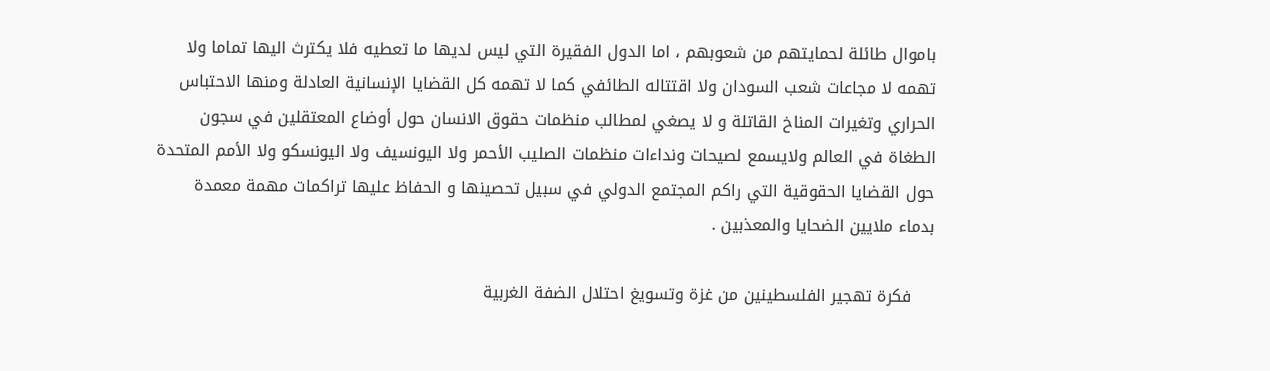باموال طائلة لحمايتهم من شعوبهم ، اما الدول الفقيرة التي ليس لديها ما تعطيه فلا يكترث اليها تماما ولا تهمه لا مجاعات شعب السودان ولا اقتتاله الطائفي كما لا تهمه كل القضايا الإنسانية العادلة ومنها الاحتباس الحراري وتغيرات المناخ القاتلة و لا يصغي لمطالب منظمات حقوق الانسان حول أوضاع المعتقلين في سجون الطغاة في العالم ولايسمع لصيحات ونداءات منظمات الصليب الأحمر ولا اليونسيف ولا اليونسكو ولا الأمم المتحدة حول القضايا الحقوقية التي راكم المجتمع الدولي في سبيل تحصينها و الحفاظ عليها تراكمات مهمة معمدة بدماء ملايين الضحايا والمعذبين .

    فكرة تهجير الفلسطينين من غزة وتسويغ احتلال الضفة الغربية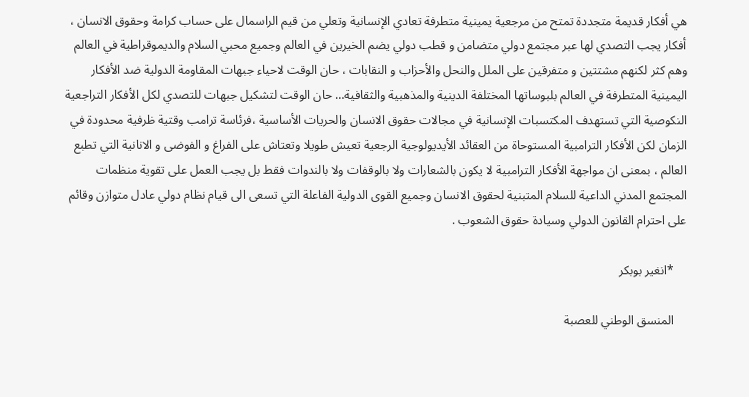هي أفكار قديمة متجددة تمتح من مرجعية يمينية متطرفة تعادي الإنسانية وتعلي من قيم الراسمال على حساب كرامة وحقوق الانسان ، أفكار يجب التصدي لها عبر مجتمع دولي متضامن و قطب دولي يضم الخيرين في العالم وجميع محبي السلام والديموقراطية في العالم وهم كثر لكنهم مشتتين و متفرقين على الملل والنحل والأحزاب و النقابات ، حان الوقت لاحياء جبهات المقاومة الدولية ضد الأفكار اليمينية المتطرفة في العالم بلبوساتها المختلفة الدينية والمذهبية والثقافية… حان الوقت لتشكيل جبهات للتصدي لكل الأفكار التراجعية النكوصية التي تستهدف المكتسبات الإنسانية في مجالات حقوق الانسان والحريات الأساسية ،فرئاسة ترامب وقتية ظرفية محدودة في الزمان لكن الأفكار الترامبية المستوحاة من العقائد الأيديولوجية الرجعية تعيش طويلا وتعتاش على الفراغ و الفوضى و الانانية التي تطبع العالم ، بمعنى ان مواجهة الأفكار الترامبية لا يكون بالشعارات ولا بالوقفات ولا بالندوات فقط بل يجب العمل على تقوية منظمات المجتمع المدني الداعية للسلام المتبنية لحقوق الانسان وجميع القوى الدولية الفاعلة التي تسعى الى قيام نظام دولي عادل متوازن وقائم على احترام القانون الدولي وسيادة حقوق الشعوب .

    *انغير بوبكر

    المنسق الوطني للعصبة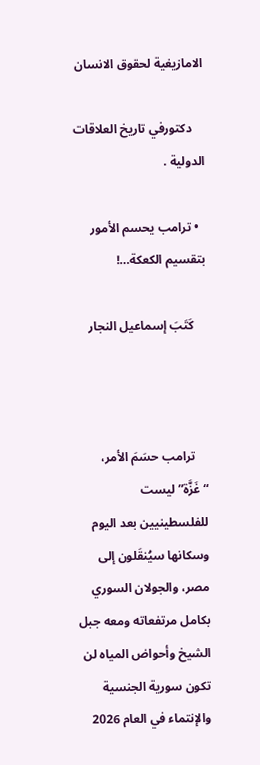الامازيغية لحقوق الانسان

    دكتورفي تاريخ العلاقات الدولية .

  • ترامب يحسم الأمور بتقسيم الكعكة…!

    كَتَبَ إسماعيل النجار



    ترامب حسَمَ الأمر، “غَزَّة” ليست للفلسطينيين بعد اليوم وسكانها سيُنقَلون إلى مصر، والجولان السوري بكامل مرتفعاته ومعه جبل الشيخ وأحواض المياه لن تكون سورية الجنسية والإنتماء في العام 2026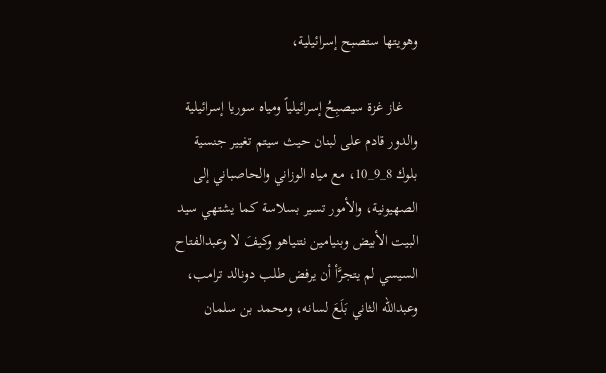وهويتها ستصبح إسرائيلية،

    غاز غزة سيصبِحُ إسرائيلياً ومياه سوريا إسرائيلية والدور قادم على لبنان حيث سيتم تغيير جنسية بلوك 8_9_10، مع مياه الوزاني والحاصباني إلى الصهيونية، والأمور تسير بسلاسة كما يشتهي سيد البيت الأبيض وبنيامين نتنياهو وكيفَ لا وعبدالفتاح السيسي لم يتجرَّأ أن يرفض طلب دونالد ترامب، وعبدالله الثاني بَلَعَ لسانه، ومحمد بن سلمان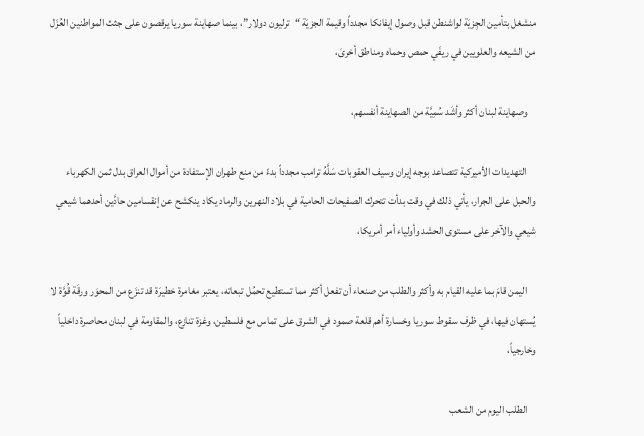منشغل بتأمين الجِزيَة لواشنطن قبل وصول إيفانكا مجدداً وقيمة الجزيَة “ترليون دولار”، بينما صهاينة سوريا يرقصون على جثث المواطنين العُزَل من الشيعه والعلويين في ريفَي حمص وحماه ومناطق أخرىَ،

    وصهاينة لبنان أكثر وأشَد سُمِيَّة من الصهاينة أنفسهم،

    التهديدات الأميركية تتصاعد بوجه إيران وسيف العقوبات سَلَّهُ ترامب مجدداً بدءً من منع طهران الإستفادة من أموال العراق بدل ثمن الكهرباء والحبل على الجرار، يأتي ذلك في وقت بدأت تتحرك الصفيحات الحامية في بلاد النهرين والرماد يكاد ينكشح عن إنقسامين حادَّين أحدهما شيعي شيعي والآخر على مستوى الحشد وأولياء أمر أمريكا،

    اليمن قامَ بما عليه القيام به وأكثر والطلب من صنعاء أن تفعل أكثر مما تستطيع تحمُل تبعاته، يعتبر مغامرة خطيرَة قد تنزَع من المحوَر ورقَة قُوَّة لا يُستهان فيها، في ظرف سقوط سوريا وخسارة أهم قلعة صمود في الشرق على تماس مع فلسطين، وغزة تنازع، والمقاومة في لبنان محاصرة داخلياً وخارجياً،

    الطلب اليوم من الشعب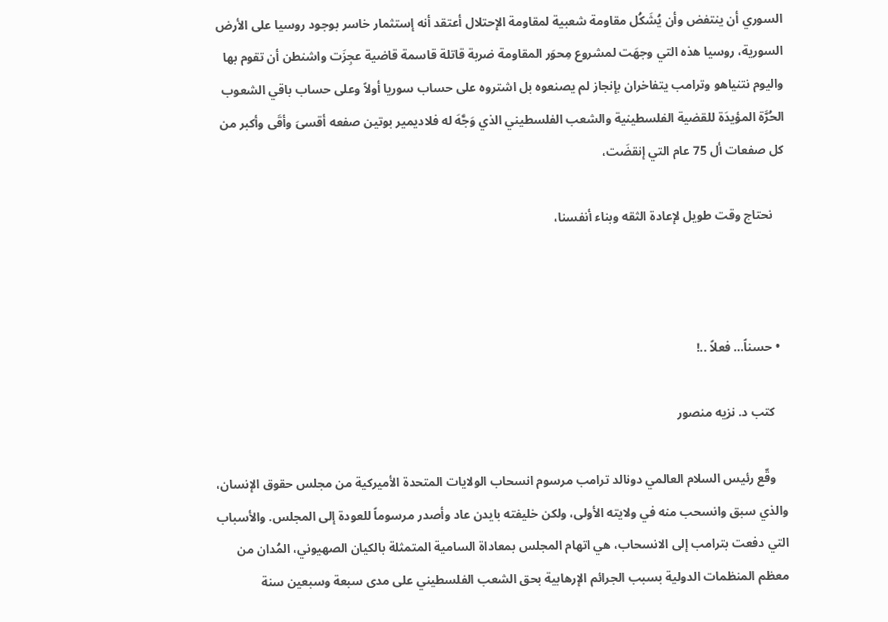السوري أن ينتفض وأن يُشَكُل مقاومة شعبية لمقاومة الإحتلال أعتقد أنه إستثمار خاسر بوجود روسيا على الأرض السورية، روسيا هذه التي وجهَت لمشروع مِحوَر المقاومة ضربة قاتلة قاسمة قاضية عجِزَت واشنطن أن تقوم بها واليوم نتنياهو وترامب يتفاخران بإنجاز لم يصنعوه بل اشتروه على حساب سوريا أولاً وعلى حساب باقي الشعوب الحُرَّة المؤيدَة للقضية الفلسطينية والشعب الفلسطيني الذي وَجَّهَ له فلاديمير بوتين صفعه أقسىَ وأقَى وأكبر من كل صفعات أل 75 عام التي إنقضَت،

    نحتاج وقت طويل لإعادة الثقه وبناء أنفسنا،



  • حسناً… فعلاً ..!

    كتب د. نزيه منصور

    وقّع رئيس السلام العالمي دونالد ترامب مرسوم انسحاب الولايات المتحدة الأميركية من مجلس حقوق الإنسان، والذي سبق وانسحب منه في ولايته الأولى، ولكن خليفته بايدن عاد وأصدر مرسوماً للعودة إلى المجلس. والأسباب التي دفعت بترامب إلى الانسحاب، هي اتهام المجلس بمعاداة السامية المتمثلة بالكيان الصهيوني، المُدان من معظم المنظمات الدولية بسبب الجرائم الإرهابية بحق الشعب الفلسطيني على مدى سبعة وسبعين سنة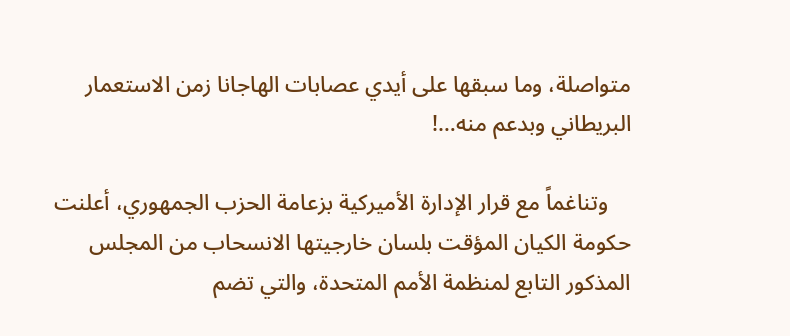متواصلة، وما سبقها على أيدي عصابات الهاجانا زمن الاستعمار البريطاني وبدعم منه…!

    وتناغماً مع قرار الإدارة الأميركية بزعامة الحزب الجمهوري، أعلنت حكومة الكيان المؤقت بلسان خارجيتها الانسحاب من المجلس المذكور التابع لمنظمة الأمم المتحدة، والتي تضم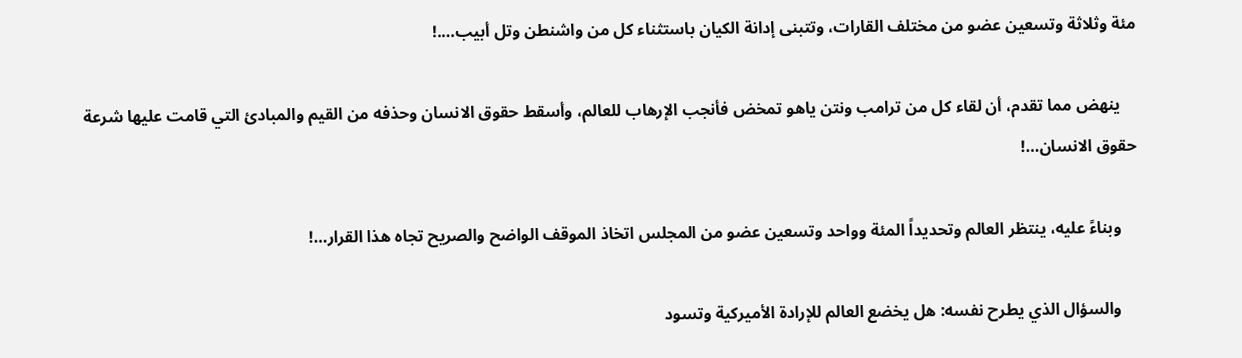مئة وثلاثة وتسعين عضو من مختلف القارات، وتتبنى إدانة الكيان باستثناء كل من واشنطن وتل أبيب….!

    ينهض مما تقدم، أن لقاء كل من ترامب ونتن ياهو تمخض فأنجب الإرهاب للعالم، وأسقط حقوق الانسان وحذفه من القيم والمبادئ التي قامت عليها شرعة حقوق الانسان…!

    وبناءً عليه، ينتظر العالم وتحديداً المئة وواحد وتسعين عضو من المجلس اتخاذ الموقف الواضح والصريح تجاه هذا القرار…!

    والسؤال الذي يطرح نفسه: هل يخضع العالم للإرادة الأميركية وتسود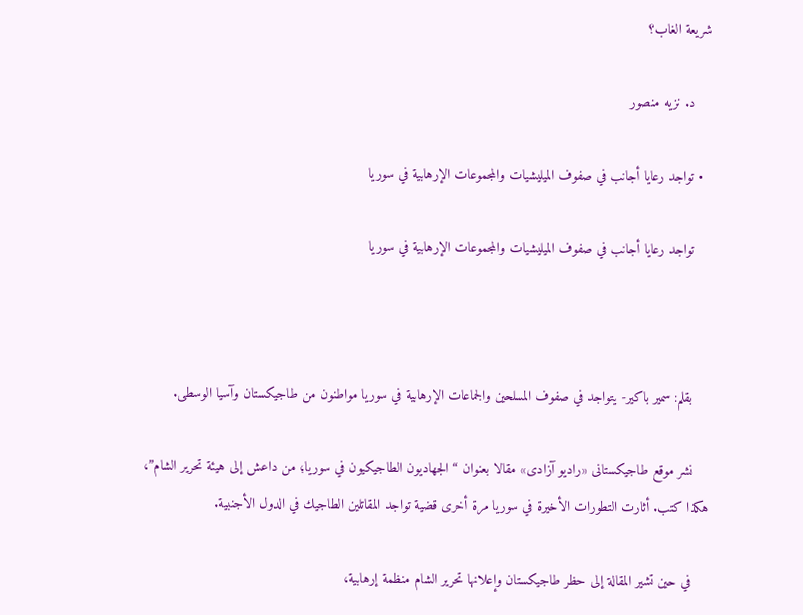شريعة الغاب؟

    د. نزيه منصور

  • تواجد رعايا أجانب في صفوف الميليشيات والمجموعات الإرهابية في سوريا

    تواجد رعايا أجانب في صفوف الميليشيات والمجموعات الإرهابية في سوريا



    بقلم: سمير باكير- يتواجد في صفوف المسلحين والجماعات الإرهابية في سوريا مواطنون من طاجيكستان وآسيا الوسطى.

    نشر موقع طاجيكستانی «راديو آزادی» مقالا بعنوان “الجهاديون الطاجيكيون في سوريا؛ من داعش إلى هيئة تحرير الشام”، هكذا كتب. أثارت التطورات الأخيرة في سوريا مرة أخرى قضية تواجد المقاتلين الطاجيك في الدول الأجنبية.

    في حين تشير المقالة إلى حظر طاجيكستان وإعلانها تحرير الشام منظمة إرهابية،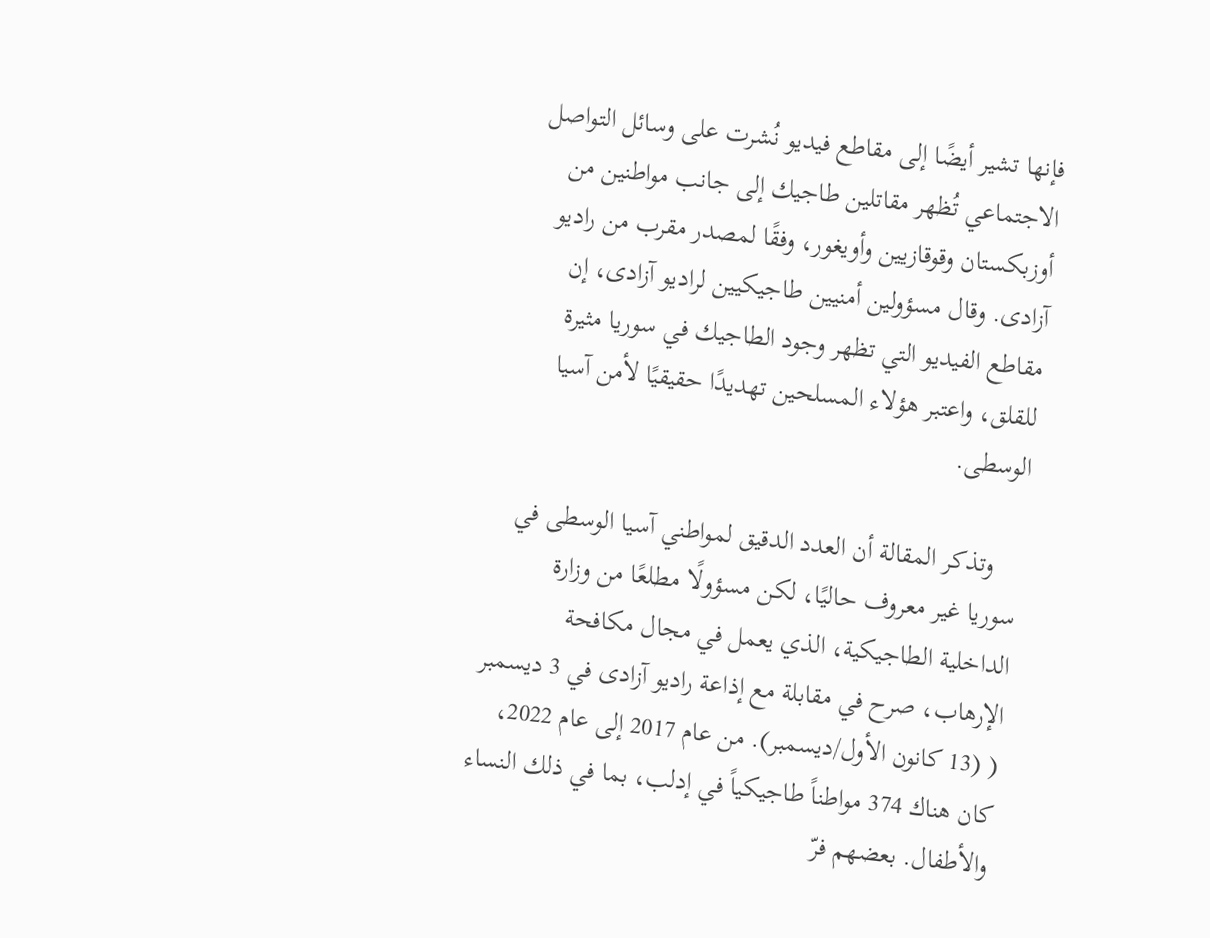فإنها تشير أيضًا إلى مقاطع فيديو نُشرت على وسائل التواصل الاجتماعي تُظهر مقاتلين طاجيك إلى جانب مواطنين من أوزبكستان وقوقازيين وأويغور، وفقًا لمصدر مقرب من راديو آزادی. وقال مسؤولين أمنيين طاجيكيين لرادیو آزادی، إن مقاطع الفيديو التي تظهر وجود الطاجيك في سوريا مثيرة للقلق، واعتبر هؤلاء المسلحين تهديدًا حقيقيًا لأمن آسيا الوسطى.

    وتذكر المقالة أن العدد الدقيق لمواطني آسيا الوسطى في سوريا غير معروف حاليًا، لكن مسؤولًا مطلعًا من وزارة الداخلية الطاجيكية، الذي يعمل في مجال مكافحة الإرهاب، صرح في مقابلة مع إذاعة رادیو آزادی في 3 ديسمبر ( (13 كانون الأول/ديسمبر). من عام 2017 إلى عام 2022، كان هناك 374 مواطناً طاجيكياً في إدلب، بما في ذلك النساء والأطفال. بعضهم فرّ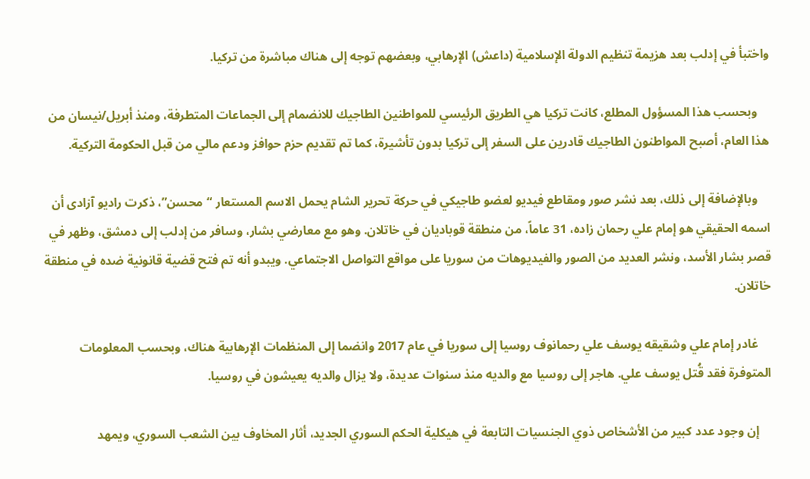واختبأ في إدلب بعد هزيمة تنظيم الدولة الإسلامية (داعش) الإرهابي، وبعضهم توجه إلى هناك مباشرة من تركيا.

    وبحسب هذا المسؤول المطلع، كانت تركيا هي الطريق الرئيسي للمواطنين الطاجيك للانضمام إلى الجماعات المتطرفة، ومنذ أبريل/نيسان من هذا العام، أصبح المواطنون الطاجيك قادرين على السفر إلى تركيا بدون تأشيرة، كما تم تقديم حزم حوافز ودعم مالي من قبل الحكومة التركية.

    وبالإضافة إلى ذلك، بعد نشر صور ومقاطع فيديو لعضو طاجيكي في حركة تحرير الشام يحمل الاسم المستعار “محسن”، ذكرت رادیو آزادی أن اسمه الحقيقي هو إمام علي رحمان زاده، 31 عاماً، من منطقة قوباديان في خاتلان. وهو مع معارضي بشار، وسافر من إدلب إلى دمشق، وظهر في قصر بشار الأسد، ونشر العديد من الصور والفيديوهات من سوريا على مواقع التواصل الاجتماعي. ويبدو أنه تم فتح قضية قانونية ضده في منطقة خاتلان.

    غادر إمام علي وشقيقه يوسف علي رحمانوف روسيا إلى سوريا في عام 2017 وانضما إلى المنظمات الإرهابية هناك، وبحسب المعلومات المتوفرة فقد قُتل يوسف علي. هاجر إلى روسيا مع والديه منذ سنوات عديدة، ولا يزال والديه يعيشون في روسيا.

    إن وجود عدد كبير من الأشخاص ذوي الجنسيات التابعة في هيكلية الحكم السوري الجديد، أثار المخاوف بين الشعب السوري، ويمهد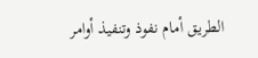الطريق أمام نفوذ وتنفيذ أوامر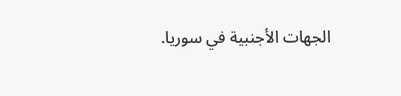الجهات الأجنبية في سوريا.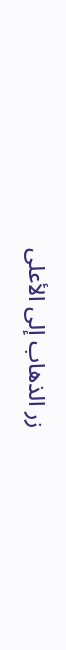زر الذهاب إلى الأعلى